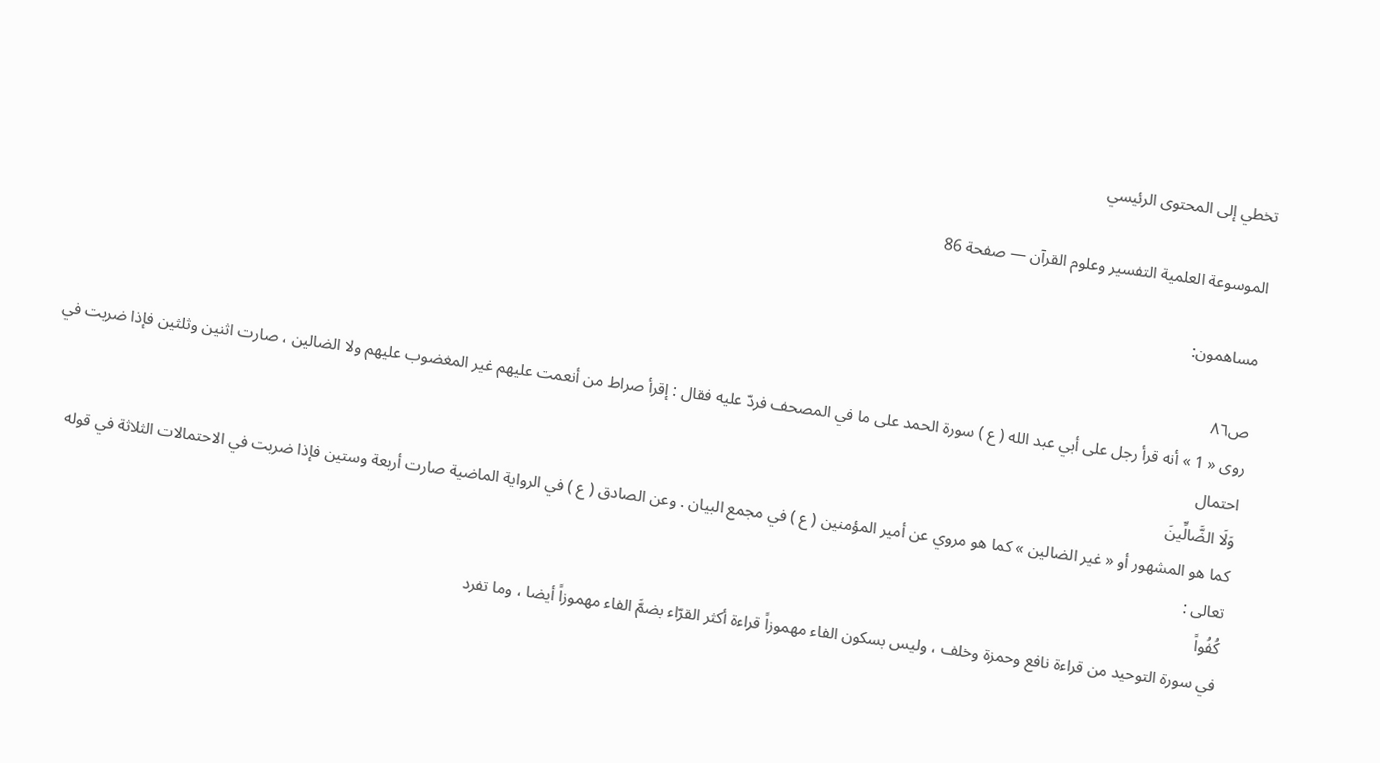تخطي إلى المحتوى الرئيسي

الموسوعة العلمية التفسير وعلوم القرآن — صفحة 86

مساهمون:

ص٨٦
روى « 1 » أنه قرأ رجل على أبي عبد الله ( ع ) سورة الحمد على ما في المصحف فردّ عليه فقال : إقرأ صراط من أنعمت عليهم غير المغضوب عليهم ولا الضالين ، صارت اثنين وثلثين فإذا ضربت في احتمال
وَلَا الضَّالِّينَ
كما هو المشهور أو « غير الضالين » كما هو مروي عن أمير المؤمنين ( ع ) في مجمع البيان . وعن الصادق ( ع ) في الرواية الماضية صارت أربعة وستين فإذا ضربت في الاحتمالات الثلاثة في قوله تعالى :
كُفُواً
في سورة التوحيد من قراءة نافع وحمزة وخلف ، وليس بسكون الفاء مهموزاً قراءة أكثر القرّاء بضمَّ الفاء مهموزاً أيضا ، وما تفرد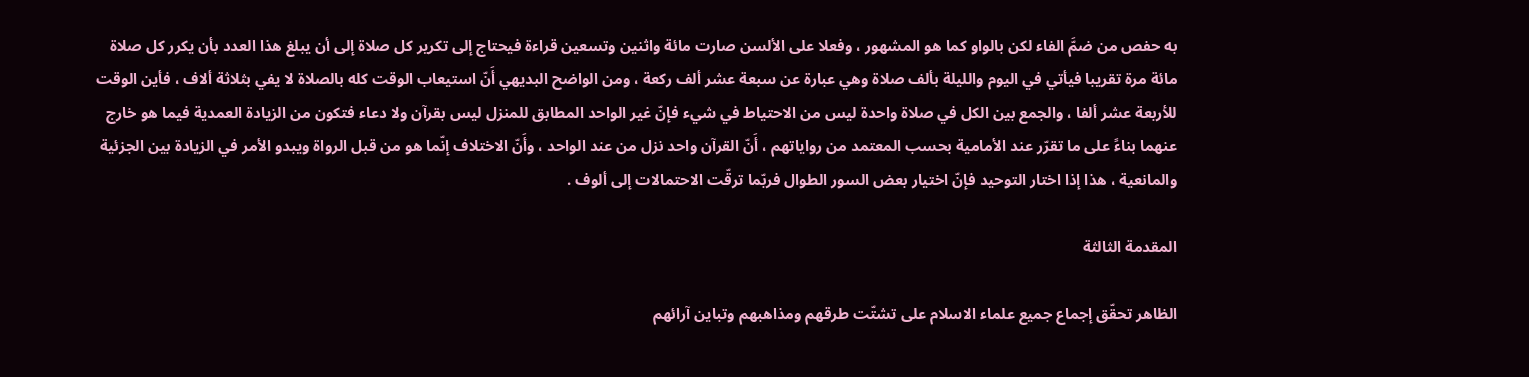به حفص من ضمَّ الفاء لكن بالواو كما هو المشهور ، وفعلا على الألسن صارت مائة واثنين وتسعين قراءة فيحتاج إلى تكرير كل صلاة إلى أن يبلغ هذا العدد بأن يكرر كل صلاة مائة مرة تقريبا فيأتي في اليوم والليلة بألف صلاة وهي عبارة عن سبعة عشر ألف ركعة ، ومن الواضح البديهي أَنّ استيعاب الوقت كله بالصلاة لا يفي بثلاثة ألاف ، فأين الوقت للأربعة عشر ألفا ، والجمع بين الكل في صلاة واحدة ليس من الاحتياط في شيء فإنّ غير الواحد المطابق للمنزل ليس بقرآن ولا دعاء فتكون من الزيادة العمدية فيما هو خارج عنهما بناءً على ما تقرّر عند الأمامية بحسب المعتمد من رواياتهم ، أَنّ القرآن واحد نزل من عند الواحد ، وأَنّ الاختلاف إنّما هو من قبل الرواة ويبدو الأمر في الزيادة بين الجزئية والمانعية ، هذا إذا اختار التوحيد فإنّ اختيار بعض السور الطوال فربّما ترقّت الاحتمالات إلى ألوف .

المقدمة الثالثة

الظاهر تحقّق إجماع جميع علماء الاسلام على تشتّت طرقهم ومذاهبهم وتباين آرائهم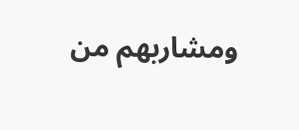ومشاربهم من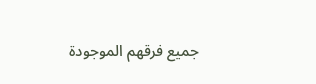جميع فرقهم الموجودة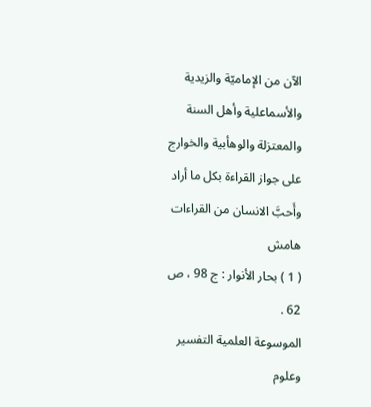الآن من الإماميّة والزيدية والأسماعلية وأهل السنة والمعتزلة والوهأبية والخوارج على جواز القراءة بكل ما أراد وأَحبَّ الانسان من القراءات
هامش
( 1 ) بحار الأنوار : ج 98 ، ص 62 .
الموسوعة العلمية التفسير وعلوم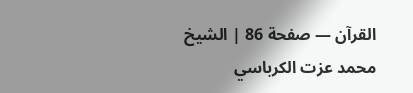القرآن — صفحة 86 | الشيخ محمد عزت الكرباسي